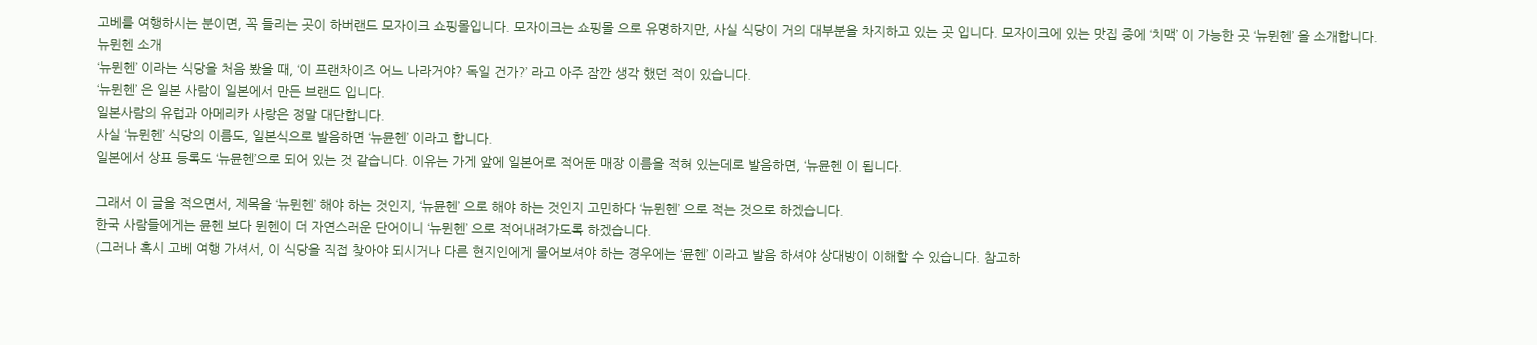고베를 여행하시는 분이면, 꼭 들리는 곳이 하버랜드 모자이크 쇼핑몰입니다. 모자이크는 쇼핑몰 으로 유명하지만, 사실 식당이 거의 대부분을 차지하고 있는 곳 입니다. 모자이크에 있는 맛집 중에 ‘치맥’ 이 가능한 곳 ‘뉴뮌헨’ 을 소개합니다.
뉴뮌헨 소개
‘뉴뮌헨’ 이라는 식당을 처음 봤을 때, ‘이 프랜차이즈 어느 나라거야? 독일 건가?’ 라고 아주 잠깐 생각 했던 적이 있습니다.
‘뉴뮌헨’ 은 일본 사람이 일본에서 만든 브랜드 입니다.
일본사람의 유럽과 아메리카 사랑은 정말 대단합니다.
사실 ‘뉴뮌헨’ 식당의 이름도, 일본식으로 발음하면 ‘뉴뮨헨’ 이라고 합니다.
일본에서 상표 등록도 ‘뉴뮨헨’으로 되어 있는 것 같습니다. 이유는 가게 앞에 일본어로 적어둔 매장 이름을 적혀 있는데로 발음하면, ‘뉴뮨헨 이 됩니다.

그래서 이 글을 적으면서, 제목을 ‘뉴뮌헨’ 해야 하는 것인지, ‘뉴뮨헨’ 으로 해야 하는 것인지 고민하다 ‘뉴뮌헨’ 으로 적는 것으로 하겠습니다.
한국 사람들에게는 뮨헨 보다 뮌헨이 더 자연스러운 단어이니 ‘뉴뮌헨’ 으로 적어내려가도록 하겠습니다.
(그러나 혹시 고베 여행 가셔서, 이 식당을 직접 찾아야 되시거나 다른 현지인에게 물어보셔야 하는 경우에는 ‘뮨헨’ 이라고 발음 하셔야 상대방이 이해할 수 있습니다. 참고하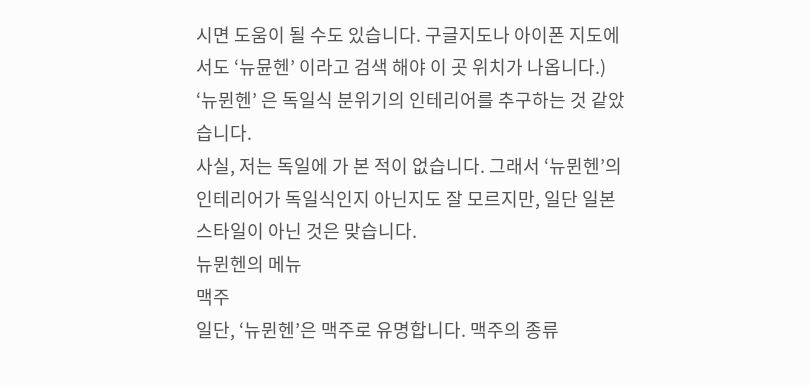시면 도움이 될 수도 있습니다. 구글지도나 아이폰 지도에서도 ‘뉴뮨헨’ 이라고 검색 해야 이 곳 위치가 나옵니다.)
‘뉴뮌헨’ 은 독일식 분위기의 인테리어를 추구하는 것 같았습니다.
사실, 저는 독일에 가 본 적이 없습니다. 그래서 ‘뉴뮌헨’의 인테리어가 독일식인지 아닌지도 잘 모르지만, 일단 일본 스타일이 아닌 것은 맞습니다.
뉴뮌헨의 메뉴
맥주
일단, ‘뉴뮌헨’은 맥주로 유명합니다. 맥주의 종류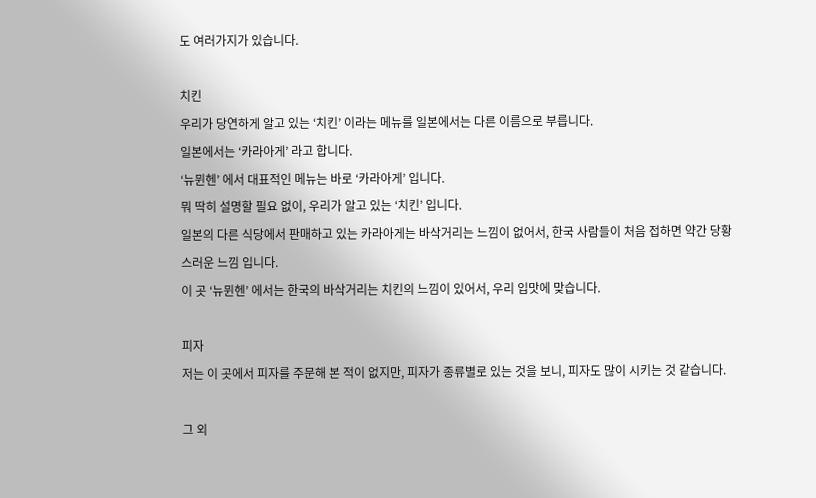도 여러가지가 있습니다.

치킨
우리가 당연하게 알고 있는 ‘치킨’ 이라는 메뉴를 일본에서는 다른 이름으로 부릅니다.
일본에서는 ‘카라아게’ 라고 합니다.
‘뉴뮌헨’ 에서 대표적인 메뉴는 바로 ‘카라아게’ 입니다.
뭐 딱히 설명할 필요 없이, 우리가 알고 있는 ‘치킨’ 입니다.
일본의 다른 식당에서 판매하고 있는 카라아게는 바삭거리는 느낌이 없어서, 한국 사람들이 처음 접하면 약간 당황스러운 느낌 입니다.
이 곳 ‘뉴뮌헨’ 에서는 한국의 바삭거리는 치킨의 느낌이 있어서, 우리 입맛에 맞습니다.

피자
저는 이 곳에서 피자를 주문해 본 적이 없지만, 피자가 종류별로 있는 것을 보니, 피자도 많이 시키는 것 같습니다.

그 외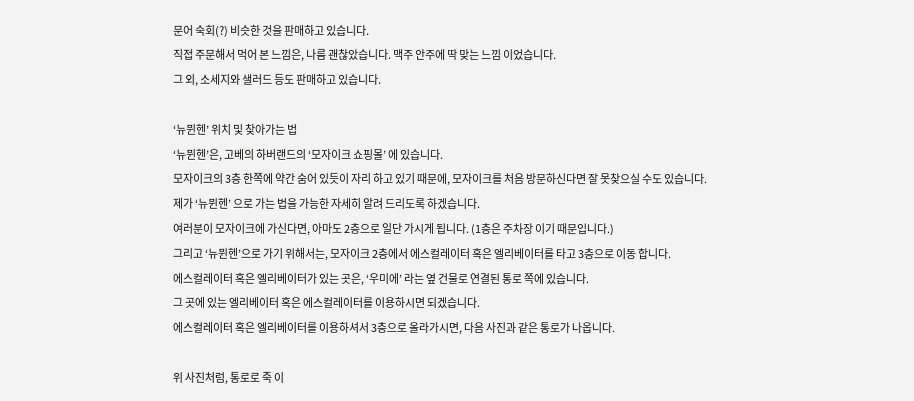문어 숙회(?) 비슷한 것을 판매하고 있습니다.
직접 주문해서 먹어 본 느낌은, 나름 괜찮았습니다. 맥주 안주에 딱 맞는 느낌 이었습니다.
그 외, 소세지와 샐러드 등도 판매하고 있습니다.

‘뉴뮌헨’ 위치 및 찾아가는 법
‘뉴뮌헨’은, 고베의 하버랜드의 ‘모자이크 쇼핑몰’ 에 있습니다.
모자이크의 3층 한쪽에 약간 숨어 있듯이 자리 하고 있기 때문에, 모자이크를 처음 방문하신다면 잘 못찾으실 수도 있습니다.
제가 ‘뉴뮌헨’ 으로 가는 법을 가능한 자세히 알려 드리도록 하겠습니다.
여러분이 모자이크에 가신다면, 아마도 2층으로 일단 가시게 됩니다. (1층은 주차장 이기 때문입니다.)
그리고 ‘뉴뮌헨’으로 가기 위해서는, 모자이크 2층에서 에스컬레이터 혹은 엘리베이터를 타고 3층으로 이동 합니다.
에스컬레이터 혹은 엘리베이터가 있는 곳은, ‘우미에’ 라는 옆 건물로 연결된 통로 쪽에 있습니다.
그 곳에 있는 엘리베이터 혹은 에스컬레이터를 이용하시면 되겠습니다.
에스컬레이터 혹은 엘리베이터를 이용하셔서 3층으로 올라가시면, 다음 사진과 같은 통로가 나옵니다.

위 사진처럼, 통로로 죽 이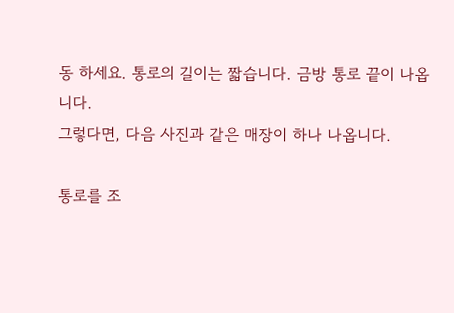동 하세요. 통로의 길이는 짧습니다. 금방 통로 끝이 나옵니다.
그렇다면, 다음 사진과 같은 매장이 하나 나옵니다.

통로를 조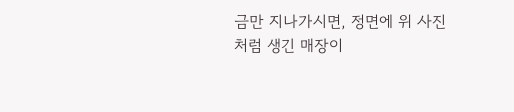금만 지나가시면, 정면에 위 사진 처럼 생긴 매장이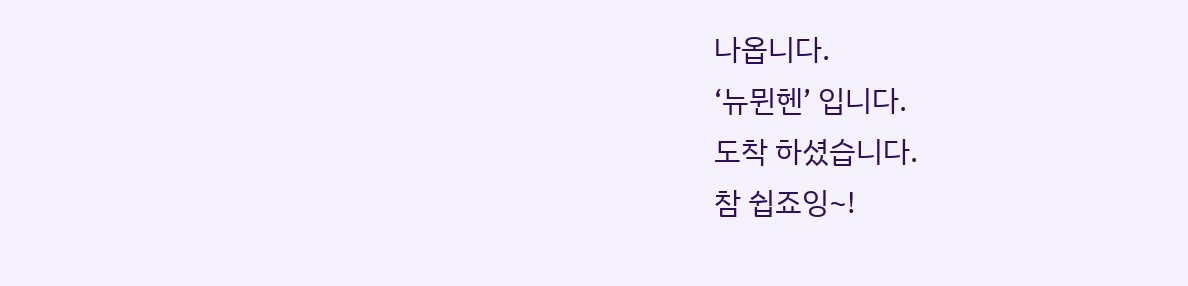나옵니다.
‘뉴뮌헨’ 입니다.
도착 하셨습니다.
참 쉽죠잉~!